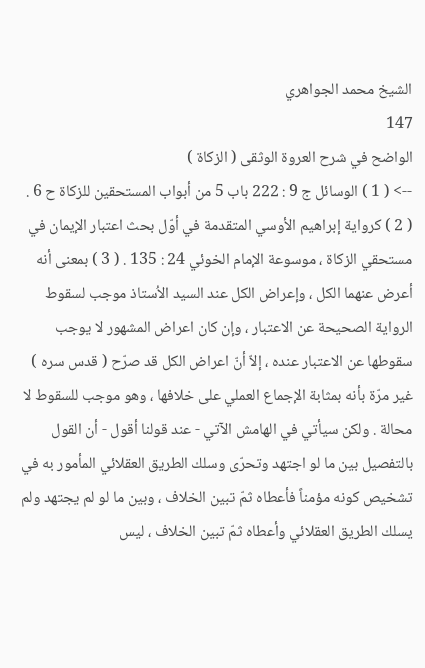الشيخ محمد الجواهري
147
الواضح في شرح العروة الوثقى ( الزكاة )
--> ( 1 ) الوسائل ج 9 : 222 باب 5 من أبواب المستحقين للزكاة ح 6 . ( 2 ) كرواية إبراهيم الأوسي المتقدمة في أوّل بحث اعتبار الإيمان في مستحقي الزكاة ، موسوعة الإمام الخوئي 24 : 135 . ( 3 ) بمعنى أنه أعرض عنهما الكل ، وإعراض الكل عند السيد الاُستاذ موجب لسقوط الرواية الصحيحة عن الاعتبار ، وإن كان اعراض المشهور لا يوجب سقوطها عن الاعتبار عنده ، إلاّ أنّ اعراض الكل قد صرّح ( قدس سره ) غير مرّة بأنه بمثابة الإجماع العملي على خلافها ، وهو موجب للسقوط لا محالة . ولكن سيأتي في الهامش الآتي - عند قولنا أقول - أن القول بالتفصيل بين ما لو اجتهد وتحرّى وسلك الطريق العقلائي المأمور به في تشخيص كونه مؤمناً فأعطاه ثمّ تبين الخلاف ، وبين ما لو لم يجتهد ولم يسلك الطريق العقلائي وأعطاه ثمّ تبين الخلاف ، ليس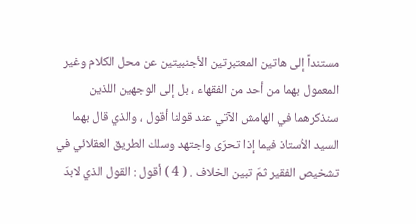مستنداً إلى هاتين المعتبرتين الأجنبيتين عن محل الكلام وغير المعمول بهما من أحد من الفقهاء ، بل إلى الوجهين اللذين سنذكرهما في الهامش الآتي عند قولنا أقول ، والذي قال بهما السيد الاُستاذ فيما إذا تحرّى واجتهد وسلك الطريق العقلائي في تشخيص الفقير ثمّ تبين الخلاف . ( 4 ) أقول : القول الذي لابدّ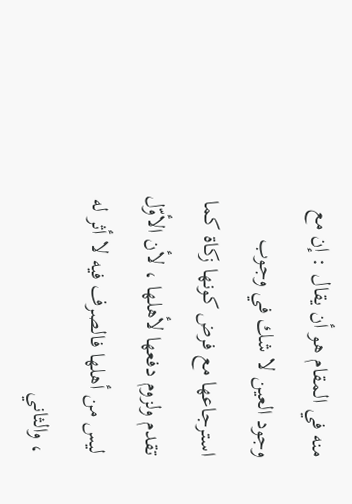منه في المقام هو أن يقال : إن مع وجود العين لا شك في وجوب استرجاعها مع فرض كونها زكاة كما تقدم ولزوم دفعها لأهلها ، لأن الأوّل ليس من أهلها فالصرف فيه لا أثر له ، والثاني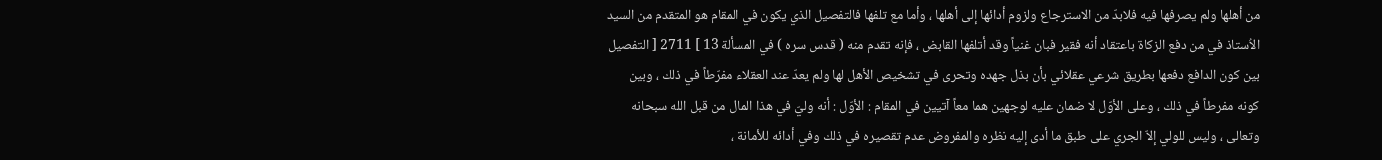من أهلها ولم يصرفها فيه فلابدّ من الاسترجاع ولزوم أدائها إلى أهلها ، وأما مع تلفها فالتفصيل الذي يكون في المقام هو المتقدم من السيد الاُستاذ في من دفع الزكاة باعتقاد أنه فقير فبان غنياً وقد أتلفها القابض ، فإنه تقدم منه ( قدس سره ) في المسألة 13 ] 2711 [ التفصيل بين كون الدافع دفعها بطريق شرعي عقلائي بأن بذل جهده وتحرى في تشخيص الأهل لها ولم يعدّ عند العقلاء مفرّطاً في ذلك ، وبين كونه مفرطاً في ذلك ، وعلى الأوّل لا ضمان عليه لوجهين هما معاً آتيين في المقام : الأوّل : أنه وليّ في هذا المال من قبل الله سبحانه وتعالى ، وليس للولي إلاّ الجري على طبق ما أدى إليه نظره والمفروض عدم تقصيره في ذلك وفي أدائه للأمانة ،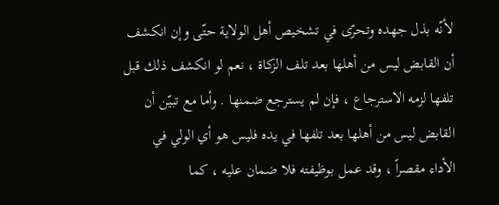لأنّه بذل جهده وتحرّى في تشخيص أهل الولاية حتّى وإن انكشف أن القابض ليس من أهلها بعد تلف الزكاة ، نعم لو انكشف ذلك قبل تلفها لزمه الاسترجاع ، فإن لم يسترجع ضمنها . وأما مع تبيّن أن القابض ليس من أهلها بعد تلفها في يده فليس هو أي الولي في الأداء مقصراً ، وقد عمل بوظيفته فلا ضمان عليه ، كما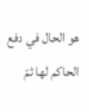هو الحال في دفع الحاكم لها ثمّ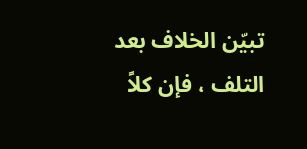تبيّن الخلاف بعد التلف ، فإن كلاً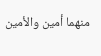منهما أمين والأمين